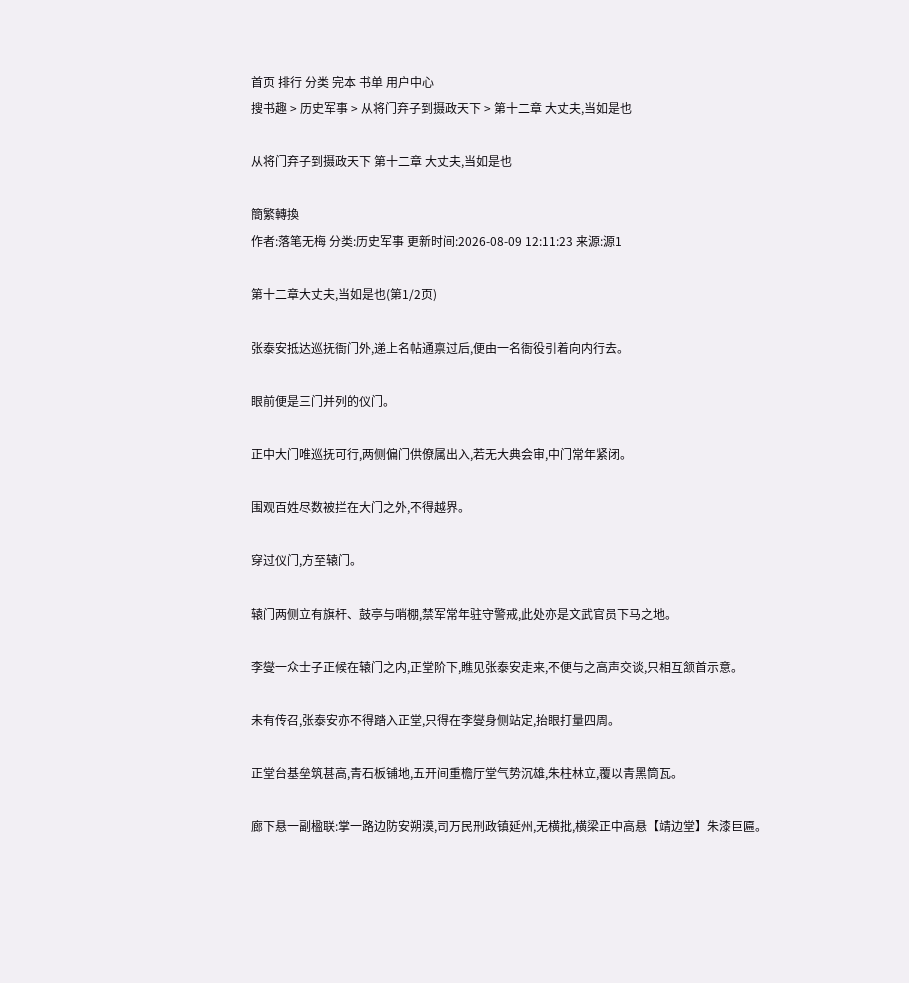首页 排行 分类 完本 书单 用户中心
搜书趣 > 历史军事 > 从将门弃子到摄政天下 > 第十二章 大丈夫,当如是也

从将门弃子到摄政天下 第十二章 大丈夫,当如是也

簡繁轉換
作者:落笔无梅 分类:历史军事 更新时间:2026-08-09 12:11:23 来源:源1

第十二章大丈夫,当如是也(第1/2页)

张泰安抵达巡抚衙门外,递上名帖通禀过后,便由一名衙役引着向内行去。

眼前便是三门并列的仪门。

正中大门唯巡抚可行,两侧偏门供僚属出入,若无大典会审,中门常年紧闭。

围观百姓尽数被拦在大门之外,不得越界。

穿过仪门,方至辕门。

辕门两侧立有旗杆、鼓亭与哨棚,禁军常年驻守警戒,此处亦是文武官员下马之地。

李燮一众士子正候在辕门之内,正堂阶下,瞧见张泰安走来,不便与之高声交谈,只相互颔首示意。

未有传召,张泰安亦不得踏入正堂,只得在李燮身侧站定,抬眼打量四周。

正堂台基垒筑甚高,青石板铺地,五开间重檐厅堂气势沉雄,朱柱林立,覆以青黑筒瓦。

廊下悬一副楹联:掌一路边防安朔漠,司万民刑政镇延州,无横批,横梁正中高悬【靖边堂】朱漆巨匾。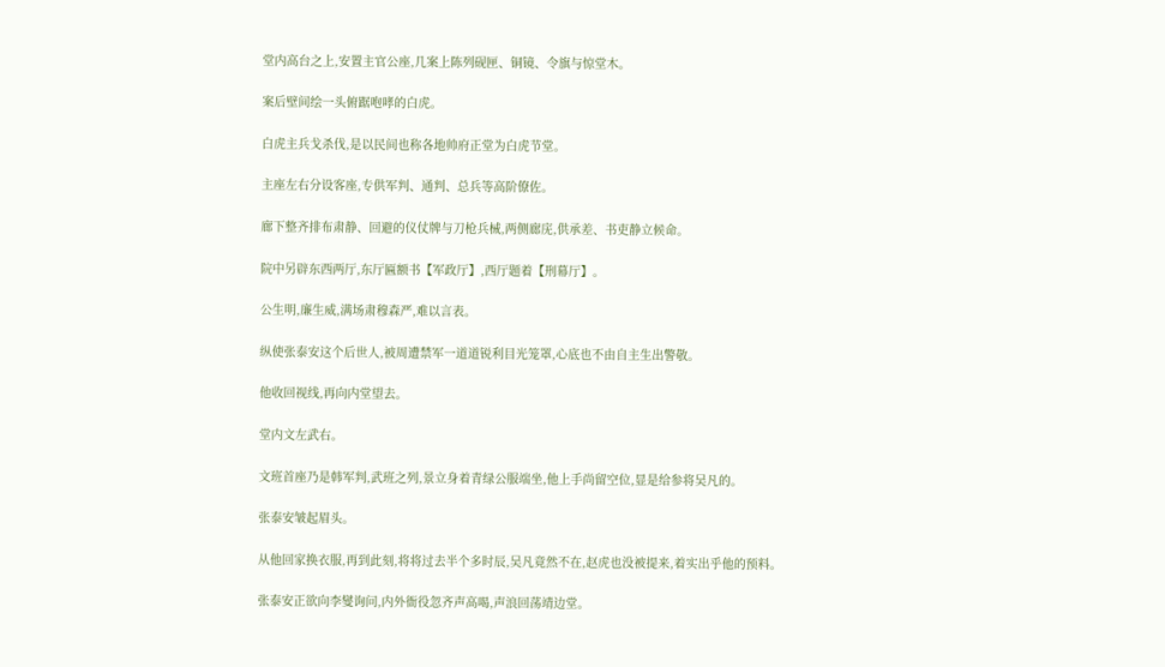堂内高台之上,安置主官公座,几案上陈列砚匣、铜镜、令旗与惊堂木。

案后壁间绘一头俯踞咆哮的白虎。

白虎主兵戈杀伐,是以民间也称各地帅府正堂为白虎节堂。

主座左右分设客座,专供军判、通判、总兵等高阶僚佐。

廊下整齐排布肃静、回避的仪仗牌与刀枪兵械,两侧廊庑,供承差、书吏静立候命。

院中另辟东西两厅,东厅匾额书【军政厅】,西厅题着【刑幕厅】。

公生明,廉生威,满场肃穆森严,难以言表。

纵使张泰安这个后世人,被周遭禁军一道道锐利目光笼罩,心底也不由自主生出警敬。

他收回视线,再向内堂望去。

堂内文左武右。

文班首座乃是韩军判,武班之列,景立身着青绿公服端坐,他上手尚留空位,显是给参将吴凡的。

张泰安皱起眉头。

从他回家换衣服,再到此刻,将将过去半个多时辰,吴凡竟然不在,赵虎也没被提来,着实出乎他的预料。

张泰安正欲向李燮询问,内外衙役忽齐声高喝,声浪回荡靖边堂。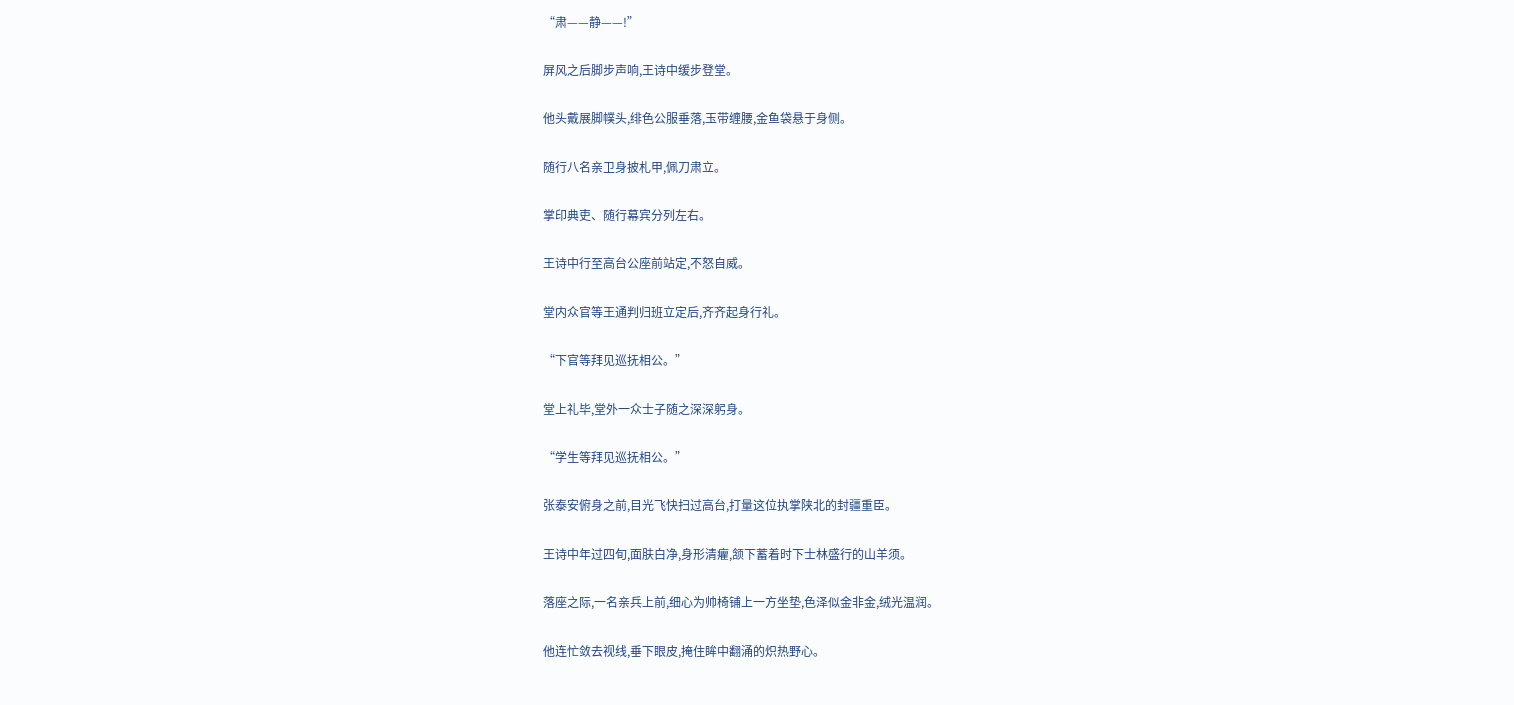“肃——静——!”

屏风之后脚步声响,王诗中缓步登堂。

他头戴展脚幞头,绯色公服垂落,玉带缠腰,金鱼袋悬于身侧。

随行八名亲卫身披札甲,佩刀肃立。

掌印典吏、随行幕宾分列左右。

王诗中行至高台公座前站定,不怒自威。

堂内众官等王通判归班立定后,齐齐起身行礼。

“下官等拜见巡抚相公。”

堂上礼毕,堂外一众士子随之深深躬身。

“学生等拜见巡抚相公。”

张泰安俯身之前,目光飞快扫过高台,打量这位执掌陕北的封疆重臣。

王诗中年过四旬,面肤白净,身形清癯,颔下蓄着时下士林盛行的山羊须。

落座之际,一名亲兵上前,细心为帅椅铺上一方坐垫,色泽似金非金,绒光温润。

他连忙敛去视线,垂下眼皮,掩住眸中翻涌的炽热野心。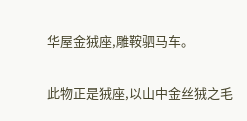华屋金狨座,雕鞍驷马车。

此物正是狨座,以山中金丝狨之毛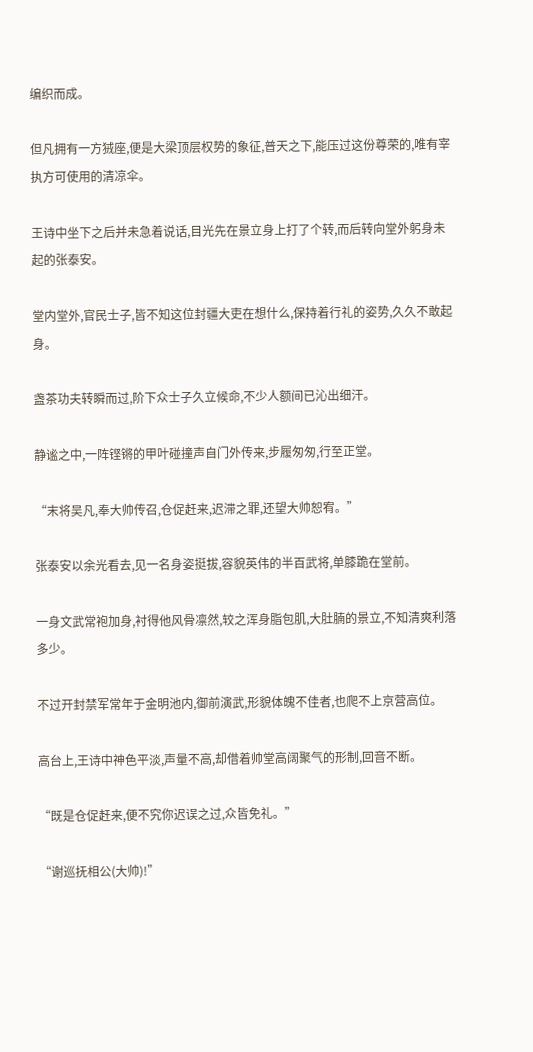编织而成。

但凡拥有一方狨座,便是大梁顶层权势的象征,普天之下,能压过这份尊荣的,唯有宰执方可使用的清凉伞。

王诗中坐下之后并未急着说话,目光先在景立身上打了个转,而后转向堂外躬身未起的张泰安。

堂内堂外,官民士子,皆不知这位封疆大吏在想什么,保持着行礼的姿势,久久不敢起身。

盏茶功夫转瞬而过,阶下众士子久立候命,不少人额间已沁出细汗。

静谧之中,一阵铿锵的甲叶碰撞声自门外传来,步履匆匆,行至正堂。

“末将吴凡,奉大帅传召,仓促赶来,迟滞之罪,还望大帅恕宥。”

张泰安以余光看去,见一名身姿挺拔,容貌英伟的半百武将,单膝跪在堂前。

一身文武常袍加身,衬得他风骨凛然,较之浑身脂包肌,大肚腩的景立,不知清爽利落多少。

不过开封禁军常年于金明池内,御前演武,形貌体魄不佳者,也爬不上京营高位。

高台上,王诗中神色平淡,声量不高,却借着帅堂高阔聚气的形制,回音不断。

“既是仓促赶来,便不究你迟误之过,众皆免礼。”

“谢巡抚相公(大帅)!”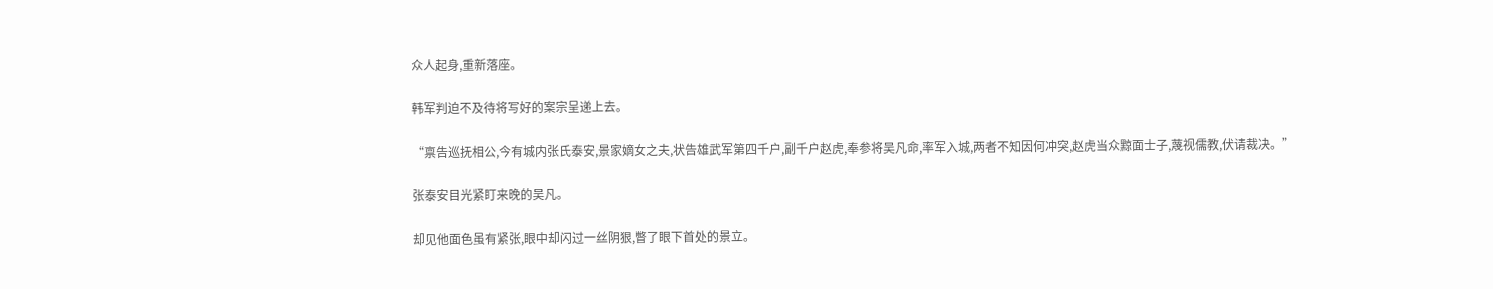众人起身,重新落座。

韩军判迫不及待将写好的案宗呈递上去。

“禀告巡抚相公,今有城内张氏泰安,景家嫡女之夫,状告雄武军第四千户,副千户赵虎,奉参将吴凡命,率军入城,两者不知因何冲突,赵虎当众黥面士子,蔑视儒教,伏请裁决。”

张泰安目光紧盯来晚的吴凡。

却见他面色虽有紧张,眼中却闪过一丝阴狠,瞥了眼下首处的景立。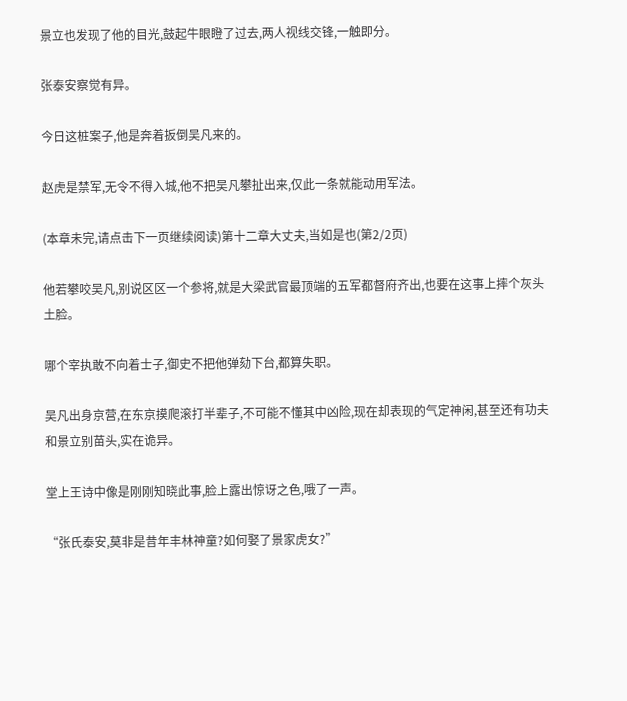景立也发现了他的目光,鼓起牛眼瞪了过去,两人视线交锋,一触即分。

张泰安察觉有异。

今日这桩案子,他是奔着扳倒吴凡来的。

赵虎是禁军,无令不得入城,他不把吴凡攀扯出来,仅此一条就能动用军法。

(本章未完,请点击下一页继续阅读)第十二章大丈夫,当如是也(第2/2页)

他若攀咬吴凡,别说区区一个参将,就是大梁武官最顶端的五军都督府齐出,也要在这事上摔个灰头土脸。

哪个宰执敢不向着士子,御史不把他弹劾下台,都算失职。

吴凡出身京营,在东京摸爬滚打半辈子,不可能不懂其中凶险,现在却表现的气定神闲,甚至还有功夫和景立别苗头,实在诡异。

堂上王诗中像是刚刚知晓此事,脸上露出惊讶之色,哦了一声。

“张氏泰安,莫非是昔年丰林神童?如何娶了景家虎女?”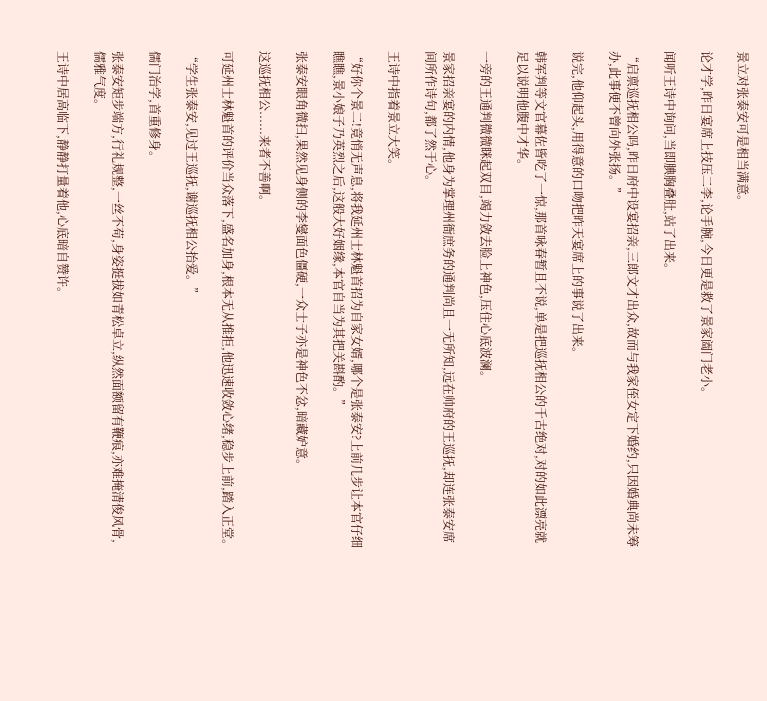景立对张泰安可是相当满意。

论才学,昨日宴席上技压二李,论手腕,今日更是救了景家阖门老小。

闻听王诗中询问,当即腆胸叠肚,站了出来。

“启禀巡抚相公吗,昨日府中设宴招亲,三郎文才出众,故而与我家侄女定下婚约,只因婚典尚未筹办,此事便不曾向外张扬。”

说完,他仰起头,用得意的口吻把昨天宴席上的事说了出来。

韩军判等文官幕佐皆吃了一惊,那首咏春暂且不说,单是把巡抚相公的千古绝对,对的如此漂亮就足以说明他腹中才华。

一旁的王通判微微眯起双目,竭力敛去脸上神色,压住心底波澜。

景家招亲宴的内情,他身为掌理州衙庶务的通判尚且一无所知,远在帅府的王巡抚,却连张泰安席间所作诗句,都了然于心。

王诗中指着景立大笑。

“好你个景二!竟悄无声息,将我延州士林魁首招为自家女婿,哪个是张泰安?上前几步让本官仔细瞧瞧,景小娘子乃英烈之后,这般大好姻缘,本官自当为其把关斟酌。”

张泰安眼角微扫,果然见身侧的李燮面色僵硬,一众士子亦是神色不忿,暗藏妒意。

这巡抚相公......来者不善啊。

可延州士林魁首的评价当众落下,盛名加身,根本无从推拒,他迅速收敛心绪,稳步上前,踏入正堂。

“学生张泰安,见过王巡抚,谢巡抚相公抬爱。”

儒门治学,首重修身。

张泰安矩步端方,行礼规整,一丝不苟,身姿挺拔如青松卓立,纵然面额留有鞭痕,亦难掩清俊风骨,儒雅气度。

王诗中居高临下,静静打量着他,心底暗自赞许。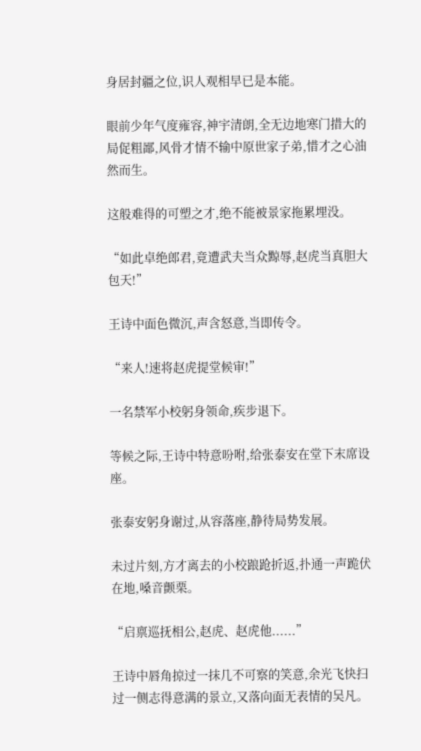身居封疆之位,识人观相早已是本能。

眼前少年气度雍容,神宇清朗,全无边地寒门措大的局促粗鄙,风骨才情不输中原世家子弟,惜才之心油然而生。

这般难得的可塑之才,绝不能被景家拖累埋没。

“如此卓绝郎君,竟遭武夫当众黥辱,赵虎当真胆大包天!”

王诗中面色微沉,声含怒意,当即传令。

“来人!速将赵虎提堂候审!”

一名禁军小校躬身领命,疾步退下。

等候之际,王诗中特意吩咐,给张泰安在堂下末席设座。

张泰安躬身谢过,从容落座,静待局势发展。

未过片刻,方才离去的小校踉跄折返,扑通一声跪伏在地,嗓音颤栗。

“启禀巡抚相公,赵虎、赵虎他......”

王诗中唇角掠过一抹几不可察的笑意,余光飞快扫过一侧志得意满的景立,又落向面无表情的吴凡。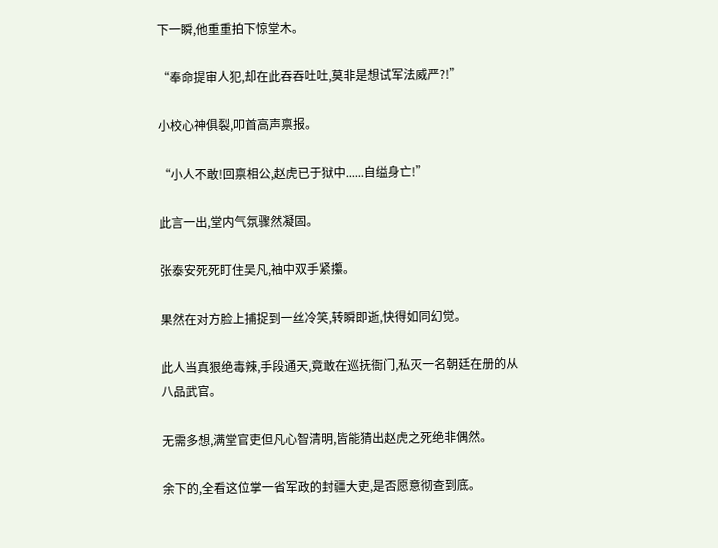下一瞬,他重重拍下惊堂木。

“奉命提审人犯,却在此吞吞吐吐,莫非是想试军法威严?!”

小校心神俱裂,叩首高声禀报。

“小人不敢!回禀相公,赵虎已于狱中......自缢身亡!”

此言一出,堂内气氛骤然凝固。

张泰安死死盯住吴凡,袖中双手紧攥。

果然在对方脸上捕捉到一丝冷笑,转瞬即逝,快得如同幻觉。

此人当真狠绝毒辣,手段通天,竟敢在巡抚衙门,私灭一名朝廷在册的从八品武官。

无需多想,满堂官吏但凡心智清明,皆能猜出赵虎之死绝非偶然。

余下的,全看这位掌一省军政的封疆大吏,是否愿意彻查到底。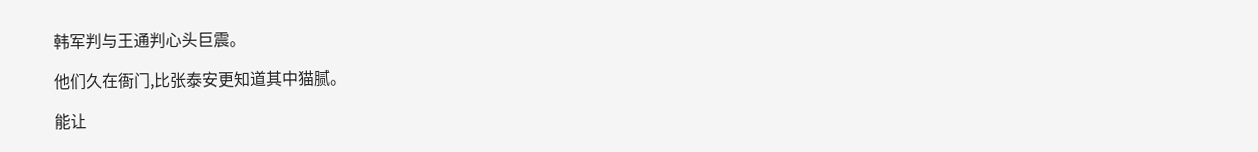韩军判与王通判心头巨震。

他们久在衙门,比张泰安更知道其中猫腻。

能让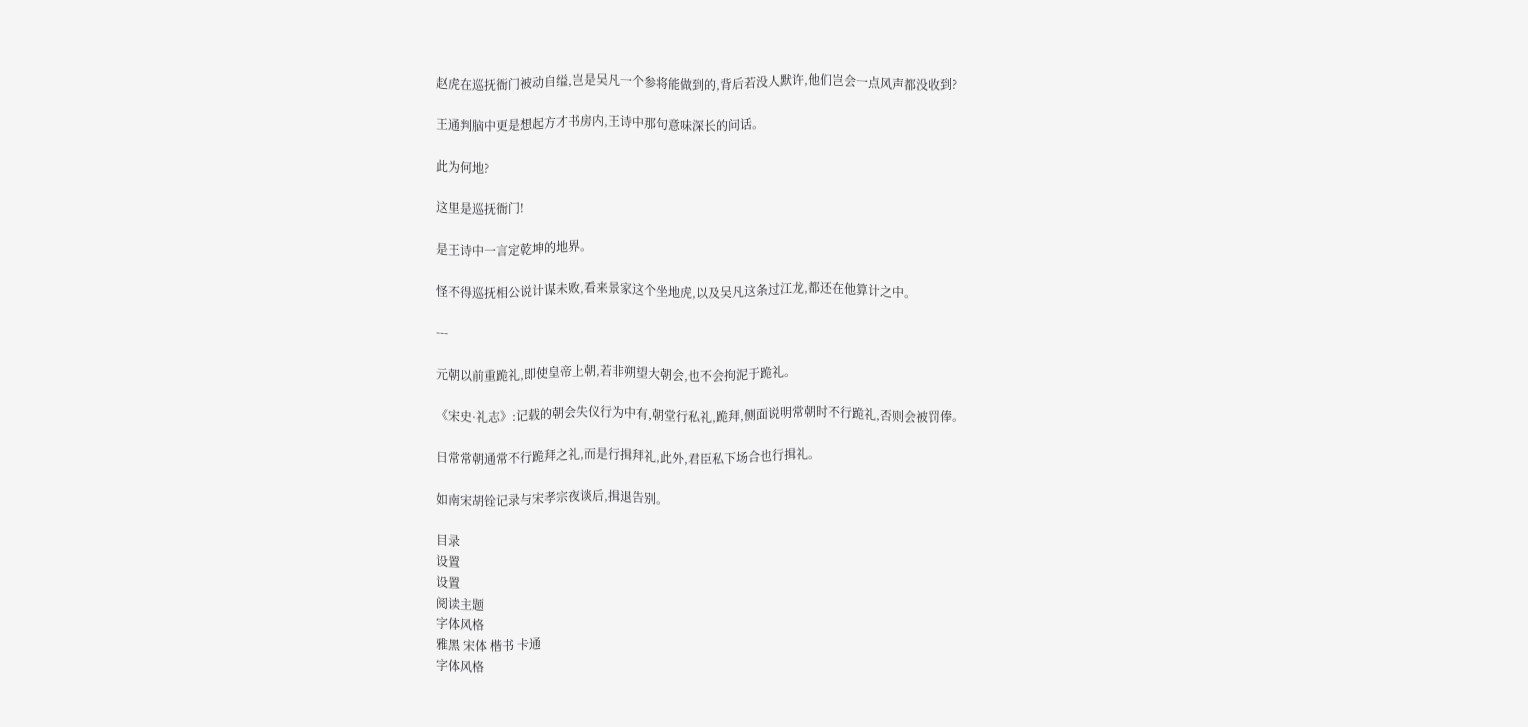赵虎在巡抚衙门被动自缢,岂是吴凡一个参将能做到的,背后若没人默许,他们岂会一点风声都没收到?

王通判脑中更是想起方才书房内,王诗中那句意味深长的问话。

此为何地?

这里是巡抚衙门!

是王诗中一言定乾坤的地界。

怪不得巡抚相公说计谋未败,看来景家这个坐地虎,以及吴凡这条过江龙,都还在他算计之中。

---

元朝以前重跪礼,即使皇帝上朝,若非朔望大朝会,也不会拘泥于跪礼。

《宋史·礼志》:记载的朝会失仪行为中有,朝堂行私礼,跪拜,侧面说明常朝时不行跪礼,否则会被罚俸。

日常常朝通常不行跪拜之礼,而是行揖拜礼,此外,君臣私下场合也行揖礼。

如南宋胡铨记录与宋孝宗夜谈后,揖退告别。

目录
设置
设置
阅读主题
字体风格
雅黑 宋体 楷书 卡通
字体风格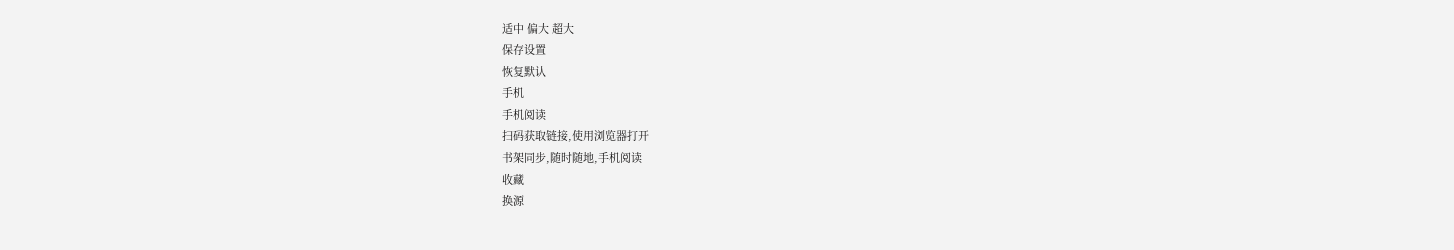适中 偏大 超大
保存设置
恢复默认
手机
手机阅读
扫码获取链接,使用浏览器打开
书架同步,随时随地,手机阅读
收藏
换源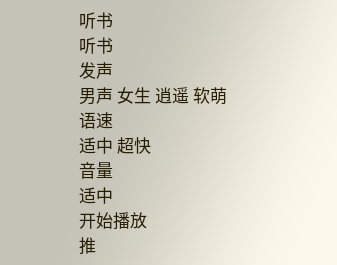听书
听书
发声
男声 女生 逍遥 软萌
语速
适中 超快
音量
适中
开始播放
推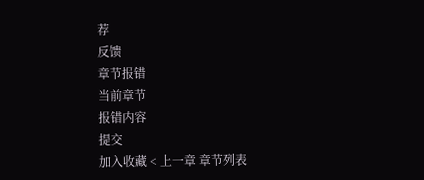荐
反馈
章节报错
当前章节
报错内容
提交
加入收藏 < 上一章 章节列表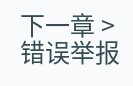下一章 > 错误举报